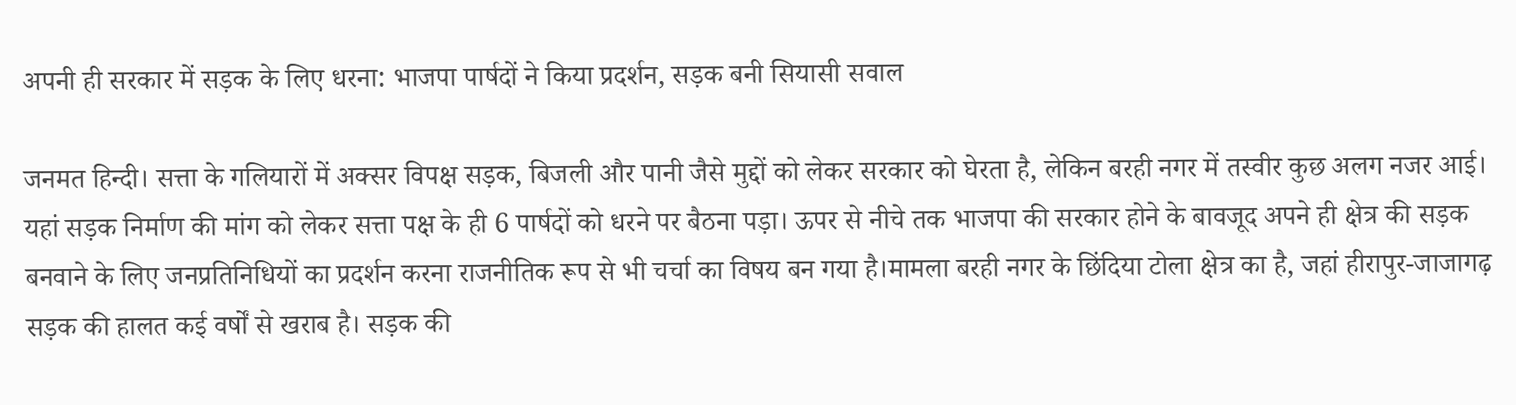अपनी ही सरकार में सड़क के लिए धरना: भाजपा पार्षदों ने किया प्रदर्शन, सड़क बनी सियासी सवाल

जनमत हिन्दी। सत्ता के गलियारों में अक्सर विपक्ष सड़क, बिजली और पानी जैसे मुद्दों को लेकर सरकार को घेरता है, लेकिन बरही नगर में तस्वीर कुछ अलग नजर आई। यहां सड़क निर्माण की मांग को लेकर सत्ता पक्ष के ही 6 पार्षदों को धरने पर बैठना पड़ा। ऊपर से नीचे तक भाजपा की सरकार होने के बावजूद अपने ही क्षेत्र की सड़क बनवाने के लिए जनप्रतिनिधियों का प्रदर्शन करना राजनीतिक रूप से भी चर्चा का विषय बन गया है।मामला बरही नगर के छिंदिया टोला क्षेत्र का है, जहां हीरापुर-जाजागढ़ सड़क की हालत कई वर्षों से खराब है। सड़क की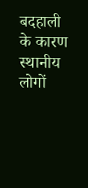बदहाली के कारण स्थानीय लोगों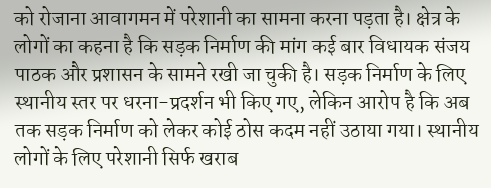को रोजाना आवागमन में परेशानी का सामना करना पड़ता है। क्षेत्र के लोगों का कहना है कि सड़क निर्माण की मांग कई बार विधायक संजय पाठक और प्रशासन के सामने रखी जा चुकी है। सड़क निर्माण के लिए स्थानीय स्तर पर धरना-प्रदर्शन भी किए गए, लेकिन आरोप है कि अब तक सड़क निर्माण को लेकर कोई ठोस कदम नहीं उठाया गया। स्थानीय लोगों के लिए परेशानी सिर्फ खराब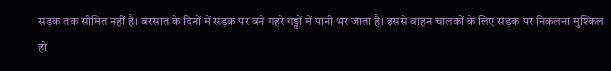सड़क तक सीमित नहीं है। बरसात के दिनों में सड़क पर बने गहरे गड्ढों में पानी भर जाता है। इससे वाहन चालकों के लिए सड़क पर निकलना मुश्किल हो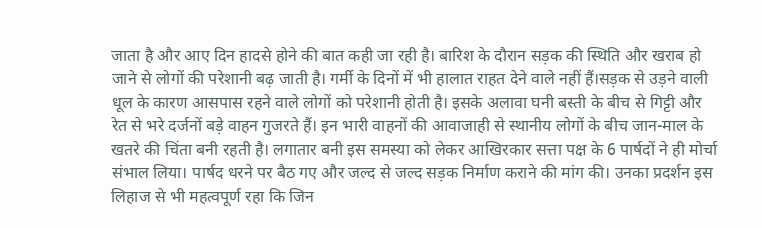जाता है और आए दिन हादसे होने की बात कही जा रही है। बारिश के दौरान सड़क की स्थिति और खराब हो जाने से लोगों की परेशानी बढ़ जाती है। गर्मी के दिनों में भी हालात राहत देने वाले नहीं हैं।सड़क से उड़ने वाली धूल के कारण आसपास रहने वाले लोगों को परेशानी होती है। इसके अलावा घनी बस्ती के बीच से गिट्टी और रेत से भरे दर्जनों बड़े वाहन गुजरते हैं। इन भारी वाहनों की आवाजाही से स्थानीय लोगों के बीच जान-माल के खतरे की चिंता बनी रहती है। लगातार बनी इस समस्या को लेकर आखिरकार सत्ता पक्ष के 6 पार्षदों ने ही मोर्चा संभाल लिया। पार्षद धरने पर बैठ गए और जल्द से जल्द सड़क निर्माण कराने की मांग की। उनका प्रदर्शन इस लिहाज से भी महत्वपूर्ण रहा कि जिन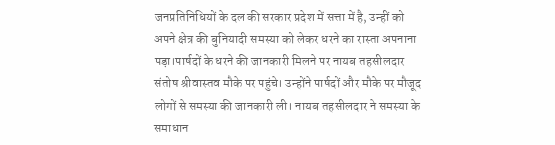जनप्रतिनिधियों के दल की सरकार प्रदेश में सत्ता में है, उन्हीं को अपने क्षेत्र की बुनियादी समस्या को लेकर धरने का रास्ता अपनाना पड़ा।पार्षदों के धरने की जानकारी मिलने पर नायब तहसीलदार संतोष श्रीवास्तव मौके पर पहुंचे। उन्होंने पार्षदों और मौके पर मौजूद लोगों से समस्या की जानकारी ली। नायब तहसीलदार ने समस्या के समाधान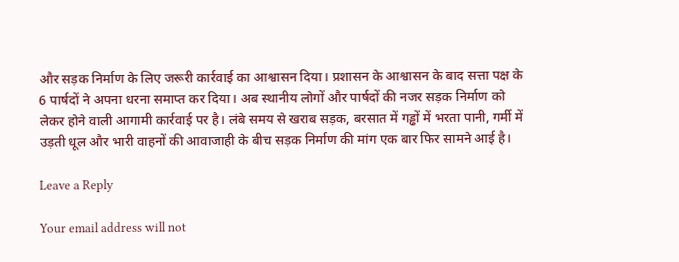और सड़क निर्माण के लिए जरूरी कार्रवाई का आश्वासन दिया। प्रशासन के आश्वासन के बाद सत्ता पक्ष के 6 पार्षदों ने अपना धरना समाप्त कर दिया। अब स्थानीय लोगों और पार्षदों की नजर सड़क निर्माण को लेकर होने वाली आगामी कार्रवाई पर है। लंबे समय से खराब सड़क, बरसात में गड्ढों में भरता पानी, गर्मी में उड़ती धूल और भारी वाहनों की आवाजाही के बीच सड़क निर्माण की मांग एक बार फिर सामने आई है।

Leave a Reply

Your email address will not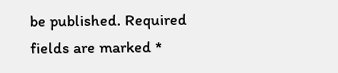be published. Required fields are marked *